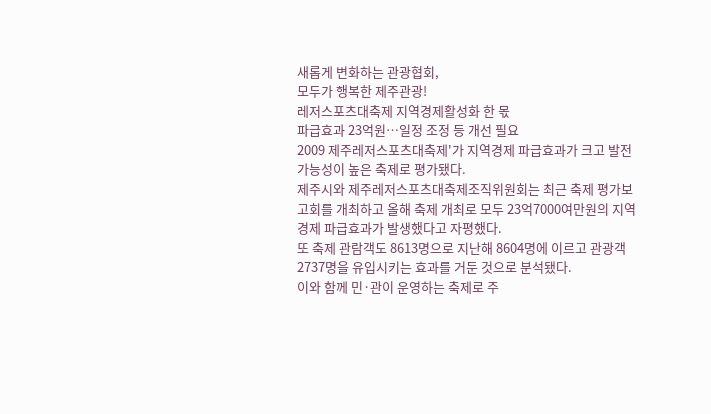새롭게 변화하는 관광협회,
모두가 행복한 제주관광!
레저스포츠대축제 지역경제활성화 한 몫
파급효과 23억원…일정 조정 등 개선 필요
2009 제주레저스포츠대축제'가 지역경제 파급효과가 크고 발전가능성이 높은 축제로 평가됐다.
제주시와 제주레저스포츠대축제조직위원회는 최근 축제 평가보고회를 개최하고 올해 축제 개최로 모두 23억7000여만원의 지역경제 파급효과가 발생했다고 자평했다.
또 축제 관람객도 8613명으로 지난해 8604명에 이르고 관광객 2737명을 유입시키는 효과를 거둔 것으로 분석됐다.
이와 함께 민·관이 운영하는 축제로 주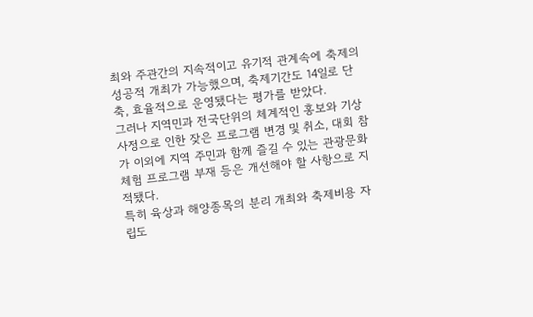최와 주관간의 지속적이고 유기적 관계속에 축제의 성공적 개최가 가능했으며, 축제기간도 14일로 단축, 효율적으로 운영됐다는 평가를 받았다.
그러나 지역민과 전국단위의 체계적인 홍보와 기상 사정으로 인한 잦은 프로그램 변경 및 취소, 대회 참가 이외에 지역 주민과 함께 즐길 수 있는 관광문화체험 프로그램 부재 등은 개선해야 할 사항으로 지적됐다.
특히 육상과 해양종목의 분리 개최와 축제비용 자립도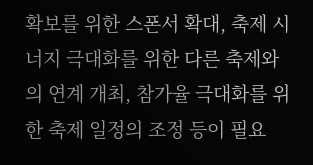확보를 위한 스폰서 확대, 축제 시너지 극대화를 위한 다른 축제와의 연계 개최, 참가율 극대화를 위한 축제 일정의 조정 등이 필요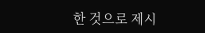한 것으로 제시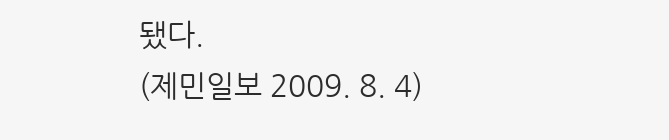됐다.
(제민일보 2009. 8. 4)